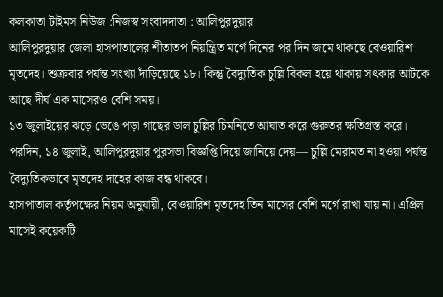কলকাতা টাইমস নিউজ :নিজস্ব সংবাদদাতা : আলিপুরদুয়ার
আলিপুরদুয়ার জেলা হাসপাতালের শীতাতপ নিয়ন্ত্রিত মর্গে দিনের পর দিন জমে থাকছে বেওয়ারিশ মৃতদেহ। শুক্রবার পর্যন্ত সংখ্যা দাঁড়িয়েছে ১৮। কিন্তু বৈদ্যুতিক চুল্লি বিকল হয়ে থাকায় সৎকার আটকে আছে দীর্ঘ এক মাসেরও বেশি সময়।
১৩ জুলাইয়ের ঝড়ে ভেঙে পড়া গাছের ডাল চুল্লির চিমনিতে আঘাত করে গুরুতর ক্ষতিগ্রস্ত করে। পরদিন, ১৪ জুলাই, আলিপুরদুয়ার পুরসভা বিজ্ঞপ্তি দিয়ে জানিয়ে দেয়— চুল্লি মেরামত না হওয়া পর্যন্ত বৈদ্যুতিকভাবে মৃতদেহ দাহের কাজ বন্ধ থাকবে।
হাসপাতাল কর্তৃপক্ষের নিয়ম অনুযায়ী, বেওয়ারিশ মৃতদেহ তিন মাসের বেশি মর্গে রাখা যায় না। এপ্রিল মাসেই কয়েকটি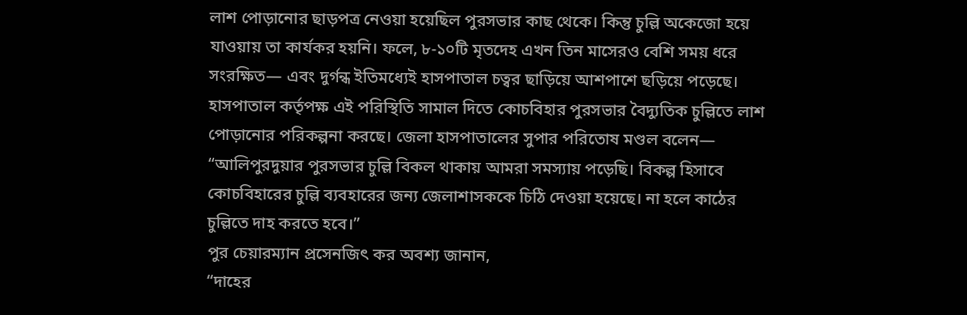লাশ পোড়ানোর ছাড়পত্র নেওয়া হয়েছিল পুরসভার কাছ থেকে। কিন্তু চুল্লি অকেজো হয়ে যাওয়ায় তা কার্যকর হয়নি। ফলে, ৮-১০টি মৃতদেহ এখন তিন মাসেরও বেশি সময় ধরে সংরক্ষিত— এবং দুর্গন্ধ ইতিমধ্যেই হাসপাতাল চত্বর ছাড়িয়ে আশপাশে ছড়িয়ে পড়েছে।
হাসপাতাল কর্তৃপক্ষ এই পরিস্থিতি সামাল দিতে কোচবিহার পুরসভার বৈদ্যুতিক চুল্লিতে লাশ পোড়ানোর পরিকল্পনা করছে। জেলা হাসপাতালের সুপার পরিতোষ মণ্ডল বলেন—
“আলিপুরদুয়ার পুরসভার চুল্লি বিকল থাকায় আমরা সমস্যায় পড়েছি। বিকল্প হিসাবে কোচবিহারের চুল্লি ব্যবহারের জন্য জেলাশাসককে চিঠি দেওয়া হয়েছে। না হলে কাঠের চুল্লিতে দাহ করতে হবে।”
পুর চেয়ারম্যান প্রসেনজিৎ কর অবশ্য জানান,
“দাহের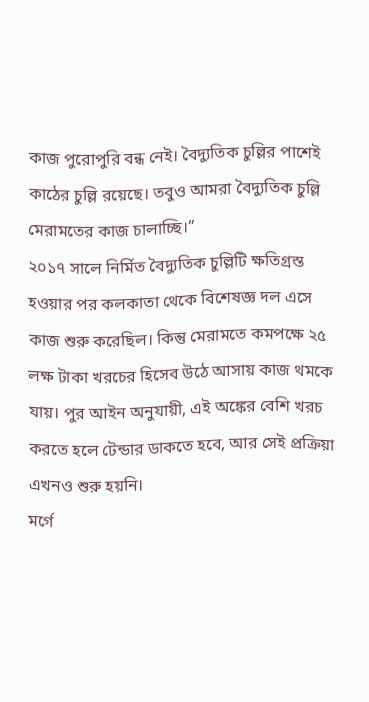কাজ পুরোপুরি বন্ধ নেই। বৈদ্যুতিক চুল্লির পাশেই কাঠের চুল্লি রয়েছে। তবুও আমরা বৈদ্যুতিক চুল্লি মেরামতের কাজ চালাচ্ছি।”
২০১৭ সালে নির্মিত বৈদ্যুতিক চুল্লিটি ক্ষতিগ্রস্ত হওয়ার পর কলকাতা থেকে বিশেষজ্ঞ দল এসে কাজ শুরু করেছিল। কিন্তু মেরামতে কমপক্ষে ২৫ লক্ষ টাকা খরচের হিসেব উঠে আসায় কাজ থমকে যায়। পুর আইন অনুযায়ী, এই অঙ্কের বেশি খরচ করতে হলে টেন্ডার ডাকতে হবে, আর সেই প্রক্রিয়া এখনও শুরু হয়নি।
মর্গে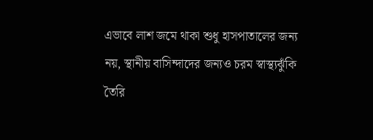এভাবে লাশ জমে থাকা শুধু হাসপাতালের জন্য নয়, স্থানীয় বাসিন্দাদের জন্যও চরম স্বাস্থ্যঝুঁকি তৈরি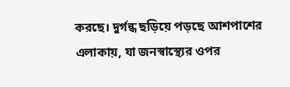করছে। দুর্গন্ধ ছড়িয়ে পড়ছে আশপাশের এলাকায়, যা জনস্বাস্থ্যের ওপর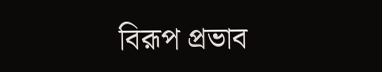বিরূপ প্রভাব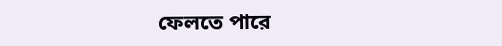ফেলতে পারে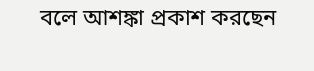বলে আশঙ্কা প্রকাশ করছেন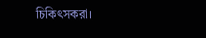চিকিৎসকরা।